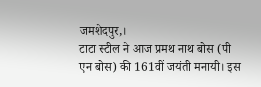जमशेदपुर,।
टाटा स्टील ने आज प्रमथ नाथ बोस (पी एन बोस) की 161वीं जयंती मनायी। इस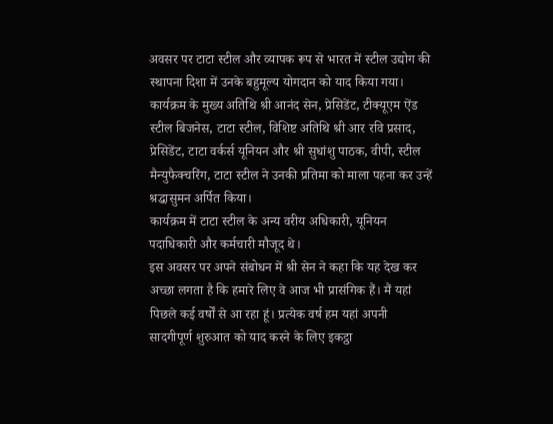अवसर पर टाटा स्टील और व्यापक रूप से भारत में स्टील उद्योग की स्थापना दिशा में उनके बहुमूल्य योगदान को याद किया गया।
कार्यक्रम के मुख्य अतिथि श्री आनंद सेन, प्रेसिडेंट, टीक्यूएम ऐंड स्टील बिजनेस, टाटा स्टील, विशिष्ट अतिथि श्री आर रवि प्रसाद, प्रेसिडेंट, टाटा वर्कर्स यूनियन और श्री सुधांशु पाठक, वीपी, स्टील मैन्युफैक्चरिंग, टाटा स्टील ने उनकी प्रतिमा को माला पहना कर उन्हें श्रद्धासुमन अर्पित किया।
कार्यक्रम में टाटा स्टील के अन्य वरीय अधिकारी, यूनियन पदाधिकारी और कर्मचारी मौजूद थे।
इस अवसर पर अपने संबोधन में श्री सेन ने कहा कि यह देख कर अच्छा लगता है कि हमारे लिए वे आज भी प्रासंगिक हैं। मैं यहां पिछले कई वर्षों से आ रहा हूं। प्रत्येक वर्ष हम यहां अपनी सादगीपूर्ण शुरुआत को याद करने के लिए इकट्ठा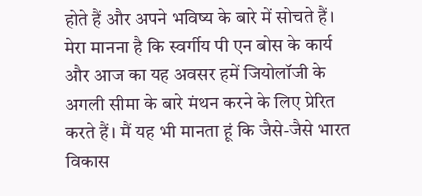होते हैं और अपने भविष्य के बारे में सोचते हैं। मेरा मानना है कि स्वर्गीय पी एन बोस के कार्य और आज का यह अवसर हमें जियोलॉजी के अगली सीमा के बारे मंथन करने के लिए प्रेरित करते हैं। मैं यह भी मानता हूं कि जैसे-जैसे भारत विकास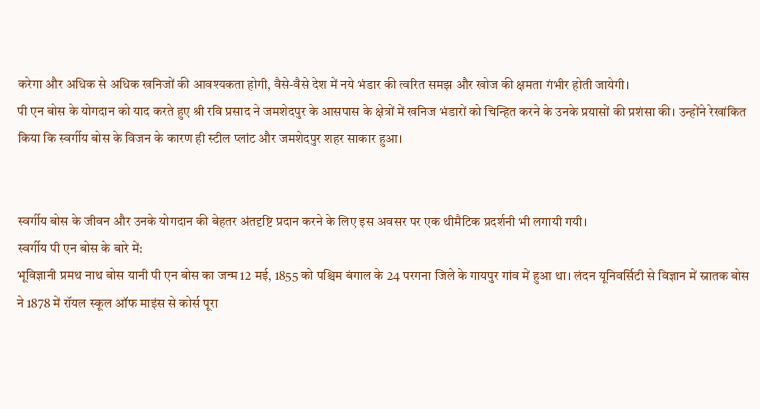करेगा और अधिक से अधिक खनिजों की आवश्यकता होगी, वैसे-वैसे देश में नये भंडार की त्वरित समझ और खोज की क्षमता गंभीर होती जायेगी।
पी एन बोस के योगदान को याद करते हुए श्री रवि प्रसाद ने जमशेदपुर के आसपास के क्षेत्रों में खनिज भंडारों को चिन्हित करने के उनके प्रयासों की प्रशंसा की। उन्होंने रेखांकित किया कि स्वर्गीय बोस के विजन के कारण ही स्टील प्लांट और जमशेदपुर शहर साकार हुआ।


स्वर्गीय बोस के जीवन और उनके योगदान की बेहतर अंतदृष्टि प्रदान करने के लिए इस अवसर पर एक थीमैटिक प्रदर्शनी भी लगायी गयी।
स्वर्गीय पी एन बोस के बारे में:
भूविज्ञानी प्रमथ नाथ बोस यानी पी एन बोस का जन्म 12 मई, 1855 को पश्चिम बंगाल के 24 परगना जिले के गायपुर गांव में हुआ था। लंदन यूनिवर्सिटी से विज्ञान में स्नातक बोस ने 1878 में रॉयल स्कूल ऑफ माइंस से कोर्स पूरा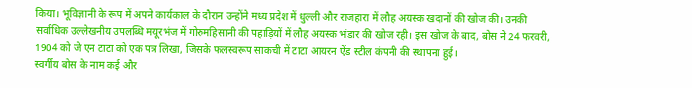किया। भूविज्ञानी के रूप में अपने कार्यकाल के दौरान उन्होंने मध्य प्रदेश में धुल्ली और राजहारा में लौह अयस्क खदानों की खोज की। उनकी सर्वाधिक उल्लेखनीय उपलब्धि मयूरभंज में गोरुमहिसानी की पहाड़ियों में लौह अयस्क भंडार की खोज रही। इस खोज के बाद, बोस ने 24 फरवरी, 1904 को जे एन टाटा को एक पत्र लिखा, जिसके फलस्वरूप साकची में टाटा आयरन ऐंड स्टील कंपनी की स्थापना हुई।
स्वर्गीय बोस के नाम कई और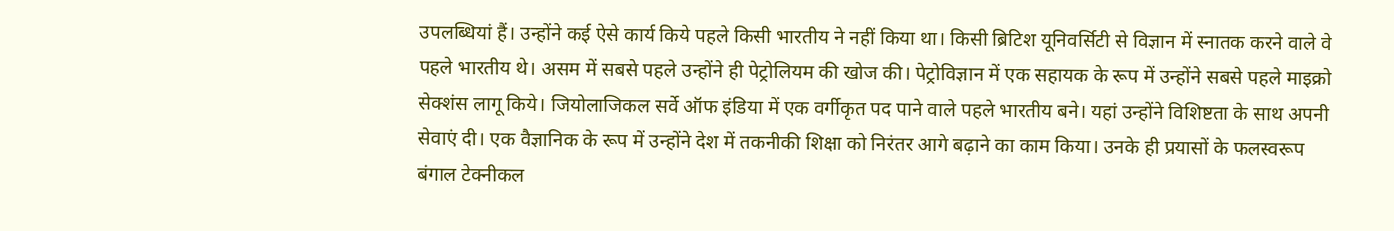उपलब्धियां हैं। उन्होंने कई ऐसे कार्य किये पहले किसी भारतीय ने नहीं किया था। किसी ब्रिटिश यूनिवर्सिटी से विज्ञान में स्नातक करने वाले वे पहले भारतीय थे। असम में सबसे पहले उन्होंने ही पेट्रोलियम की खोज की। पेट्रोविज्ञान में एक सहायक के रूप में उन्होंने सबसे पहले माइक्रो सेक्शंस लागू किये। जियोलाजिकल सर्वे ऑफ इंडिया में एक वर्गीकृत पद पाने वाले पहले भारतीय बने। यहां उन्होंने विशिष्टता के साथ अपनी सेवाएं दी। एक वैज्ञानिक के रूप में उन्होंने देश में तकनीकी शिक्षा को निरंतर आगे बढ़ाने का काम किया। उनके ही प्रयासों के फलस्वरूप बंगाल टेक्नीकल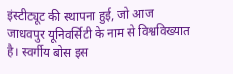इंस्टीट्यूट की स्थापना हुई, जो आज जाधवपुर यूनिवर्सिटी के नाम से विश्वविख्यात है। स्वर्गीय बोस इस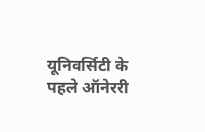यूनिवर्सिटी के पहले ऑनेररी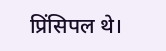प्रिंसिपल थे।